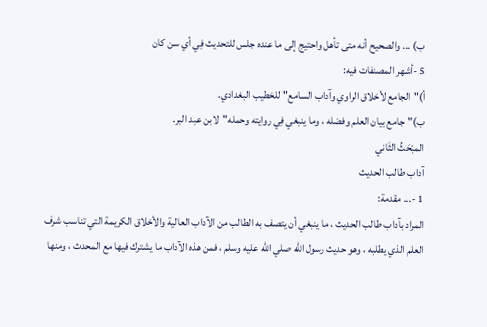ب) ... والصحيح أنه متى تأهل واحتيج إلى ما عنده جلس للتحديث فِي أي سن كان
5 -أشهر المصنفات فيه:
أ)"الجامع لأخلاق الراوي وآداب السامع"للخطيب البغدادي.
ب)"جامع بيان العلم وفضله ، وما ينبغي فِي روايته وحمله"لابن عبد البر.
المبْحَثُ الثَاني
آداب طالب الحديث
1 -... مقدمة:
المراد بآداب طالب الحديث ، ما ينبغي أن يتصف به الطالب من الآداب العالية والأخلاق الكريمة التي تناسب شرف العلم الذي يطلبه ، وهو حديث رسول الله صلي الله عليه وسلم ، فمن هذه الآداب ما يشترك فيها مع المحدث ، ومنها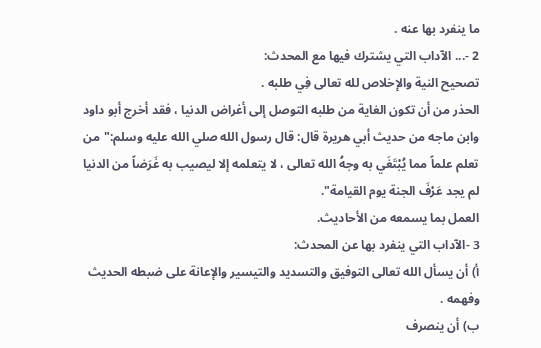ما ينفرد بها عنه .
2 -... الآداب التي يشترك فيها مع المحدث:
تصحيح النية والإخلاص لله تعالى فِي طلبه .
الحذر من أن تكون الغاية من طلبه التوصل إلى أغراض الدنيا ، فقد أخرج أبو داود وابن ماجه من حديث أبي هريرة قال: قال رسول الله صلي الله عليه وسلم:"من تعلم علماً مما يُبْتَغَي به وجهُ الله تعالى ، لا يتعلمه إلا ليصيب به غَرَضاً من الدنيا لم يجد عَرْفَ الجنة يوم القيامة".
العمل بما يسمعه من الأحاديث.
3 -الآداب التي ينفرد بها عن المحدث:
أ) أن يسأل الله تعالى التوفيق والتسديد والتيسير والإعانة على ضبطه الحديث وفهمه .
ب) أن ينصرف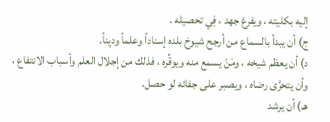إليه بكليته ، ويفرغ جهد ، فِي تحصيله .
ج) أن يبدأ بالسماع من أرجح شيوخ بلده إسناداً وعلماً وديِناً.
د) أن يعظم شيخه ، ومَنْ يسمع منه ويوقِّره ، فذلك من إجلال العلم وأسباب الانتفاع ، وأن يتحرَّى رضاه ، ويصبر على جفائه لو حصل.
هـ) أن يرشد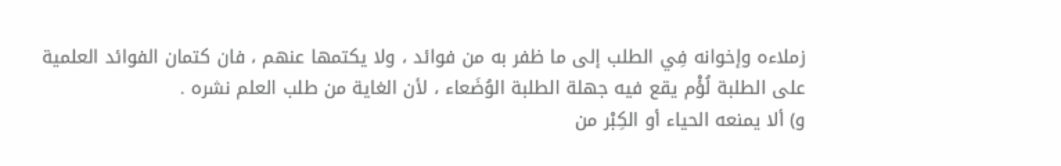زملاءه وإخوانه فِي الطلب إلى ما ظفر به من فوائد ، ولا يكتمها عنهم ، فان كتمان الفوائد العلمية على الطلبة لُؤْم يقع فيه جهلة الطلبة الوُضَعاء ، لأن الغاية من طلب العلم نشره .
و) ألا يمنعه الحياء أو الكِبْر من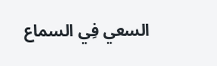السعي فِي السماع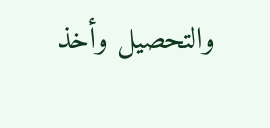والتحصيل وأخذ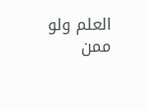العلم ولو ممن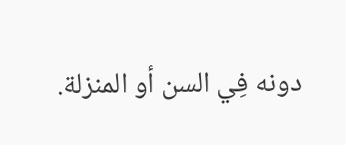دونه فِي السن أو المنزلة.